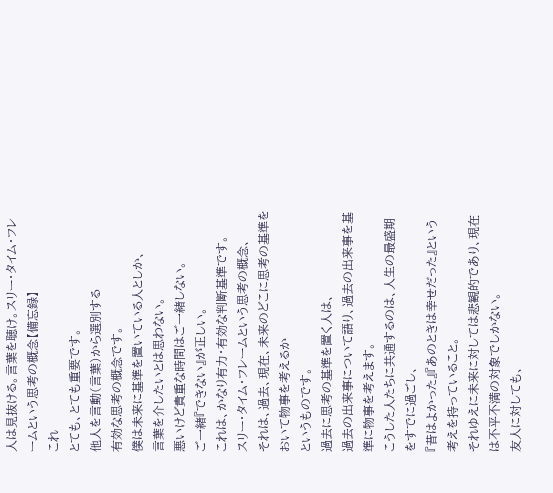人は見抜ける。言葉を聴け。スリー・タイム・フレームという思考の概念【備忘録】
これ
とても、とても重要です。
他人を言動(言葉)から選別する
有効な思考の概念です。
僕は未来に基準を置いている人としか、
言葉を介したいとは思わない。
悪いけど貴重な時間はご一緒しない。
ご一緒『できない』が正しい。
これは、かなり有力・有効な判断基準です。
スリー・タイム・フレームという思考の概念、
それは、過去、現在、未来のどこに思考の基準をおいて物事を考えるか
というものです。
過去に思考の基準を置く人は、
過去の出来事について語り、過去の出来事を基準に物事を考えます。
こうした人たちに共通するのは、人生の最盛期をすでに過ごし、
『昔はよかった』『あのときは幸せだった』という考えを持っていること。
それゆえに未来に対しては悲観的であり、現在は不平不満の対象でしかない。
友人に対しても、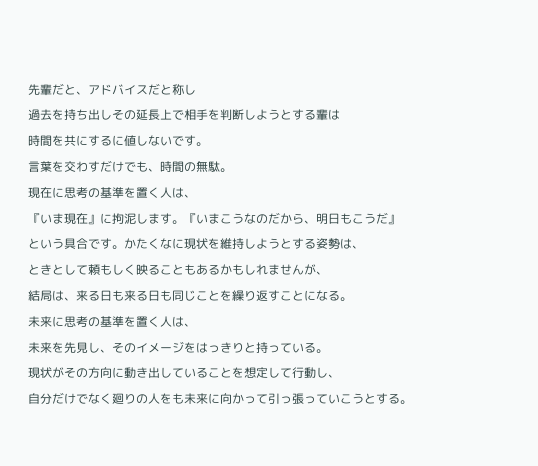先輩だと、アドバイスだと称し
過去を持ち出しその延長上で相手を判断しようとする輩は
時間を共にするに値しないです。
言葉を交わすだけでも、時間の無駄。
現在に思考の基準を置く人は、
『いま現在』に拘泥します。『いまこうなのだから、明日もこうだ』
という具合です。かたくなに現状を維持しようとする姿勢は、
ときとして頼もしく映ることもあるかもしれませんが、
結局は、来る日も来る日も同じことを繰り返すことになる。
未来に思考の基準を置く人は、
未来を先見し、そのイメージをはっきりと持っている。
現状がその方向に動き出していることを想定して行動し、
自分だけでなく廻りの人をも未来に向かって引っ張っていこうとする。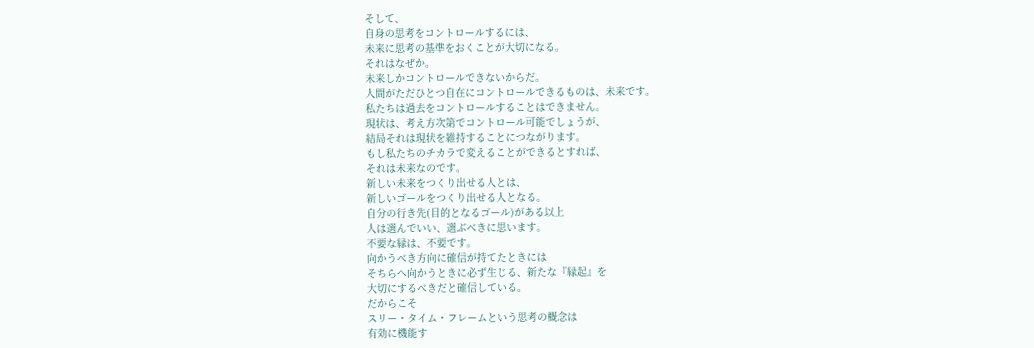そして、
自身の思考をコントロールするには、
未来に思考の基準をおくことが大切になる。
それはなぜか。
未来しかコントロールできないからだ。
人間がただひとつ自在にコントロールできるものは、未来です。
私たちは過去をコントロールすることはできません。
現状は、考え方次第でコントロール可能でしょうが、
結局それは現状を維持することにつながります。
もし私たちのチカラで変えることができるとすれば、
それは未来なのです。
新しい未来をつくり出せる人とは、
新しいゴールをつくり出せる人となる。
自分の行き先(目的となるゴール)がある以上
人は選んでいい、選ぶべきに思います。
不要な縁は、不要です。
向かうべき方向に確信が持てたときには
そちらへ向かうときに必ず生じる、新たな『縁起』を
大切にするべきだと確信している。
だからこそ
スリー・タイム・フレームという思考の概念は
有効に機能す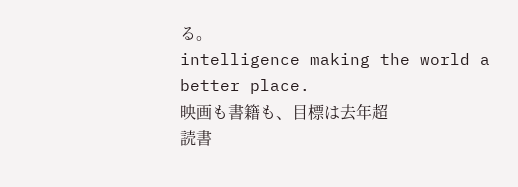る。
intelligence making the world a better place.
映画も書籍も、目標は去年超
読書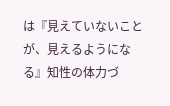は『見えていないことが、見えるようになる』知性の体力づ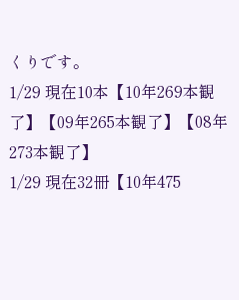くりです。
1/29 現在10本【10年269本観了】【09年265本観了】【08年273本観了】
1/29 現在32冊【10年475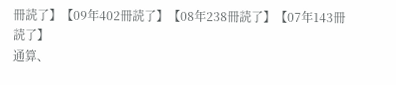冊読了】【09年402冊読了】【08年238冊読了】【07年143冊読了】
通算、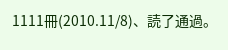1111冊(2010.11/8)、読了通過。